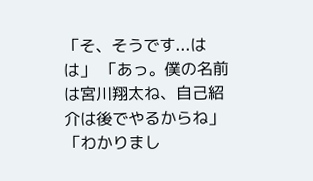「そ、そうです...はは」 「あっ。僕の名前は宮川翔太ね、自己紹介は後でやるからね」 「わかりまし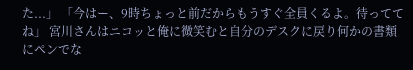た...」 「今はー、9時ちょっと前だからもうすぐ全員くるよ。待っててね」 宮川さんはニコッと俺に微笑むと自分のデスクに戻り何かの書類にペンでな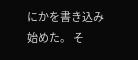にかを書き込み始めた。 そ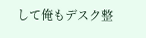して俺もデスク整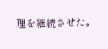理を継続させた。